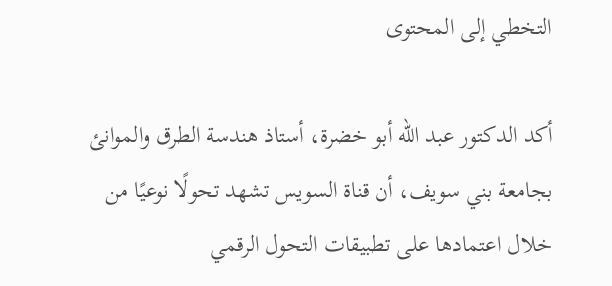التخطي إلى المحتوى

أكد الدكتور عبد الله أبو خضرة، أستاذ هندسة الطرق والموانئ بجامعة بني سويف، أن قناة السويس تشهد تحولًا نوعيًا من خلال اعتمادها على تطبيقات التحول الرقمي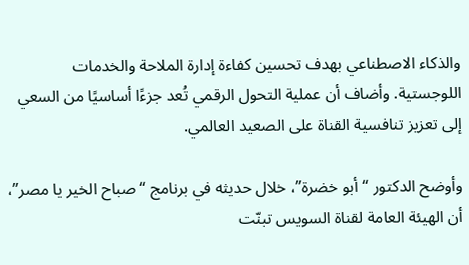والذكاء الاصطناعي بهدف تحسين كفاءة إدارة الملاحة والخدمات اللوجستية. وأضاف أن عملية التحول الرقمي تُعد جزءًا أساسيًا من السعي إلى تعزيز تنافسية القناة على الصعيد العالمي.

وأوضح الدكتور “أبو خضرة”، خلال حديثه في برنامج “صباح الخير يا مصر”، أن الهيئة العامة لقناة السويس تبنّت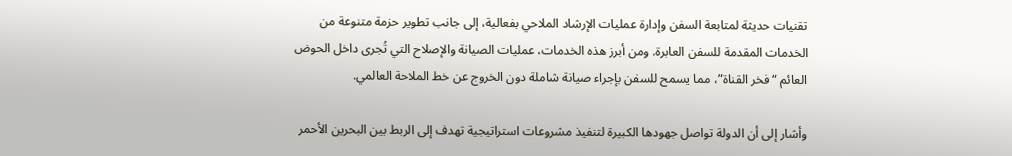تقنيات حديثة لمتابعة السفن وإدارة عمليات الإرشاد الملاحي بفعالية، إلى جانب تطوير حزمة متنوعة من الخدمات المقدمة للسفن العابرة. ومن أبرز هذه الخدمات، عمليات الصيانة والإصلاح التي تُجرى داخل الحوض العائم “فخر القناة”، مما يسمح للسفن بإجراء صيانة شاملة دون الخروج عن خط الملاحة العالمي.

وأشار إلى أن الدولة تواصل جهودها الكبيرة لتنفيذ مشروعات استراتيجية تهدف إلى الربط بين البحرين الأحمر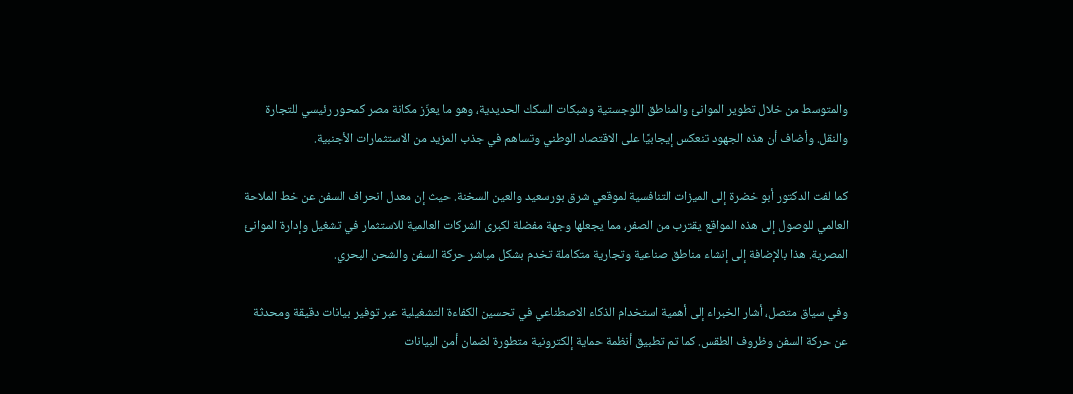والمتوسط من خلال تطوير الموانئ والمناطق اللوجستية وشبكات السكك الحديدية، وهو ما يعزّز مكانة مصر كمحور رئيسي للتجارة والنقل. وأضاف أن هذه الجهود تنعكس إيجابيًا على الاقتصاد الوطني وتساهم في جذب المزيد من الاستثمارات الأجنبية.

كما لفت الدكتور أبو خضرة إلى الميزات التنافسية لموقعي شرق بورسعيد والعين السخنة. حيث إن معدل انحراف السفن عن خط الملاحة العالمي للوصول إلى هذه المواقع يقترب من الصفر، مما يجعلها وجهة مفضلة لكبرى الشركات العالمية للاستثمار في تشغيل وإدارة الموانئ المصرية. هذا بالإضافة إلى إنشاء مناطق صناعية وتجارية متكاملة تخدم بشكل مباشر حركة السفن والشحن البحري.

وفي سياق متصل، أشار الخبراء إلى أهمية استخدام الذكاء الاصطناعي في تحسين الكفاءة التشغيلية عبر توفير بيانات دقيقة ومحدثة عن حركة السفن وظروف الطقس. كما تم تطبيق أنظمة حماية إلكترونية متطورة لضمان أمن البيانات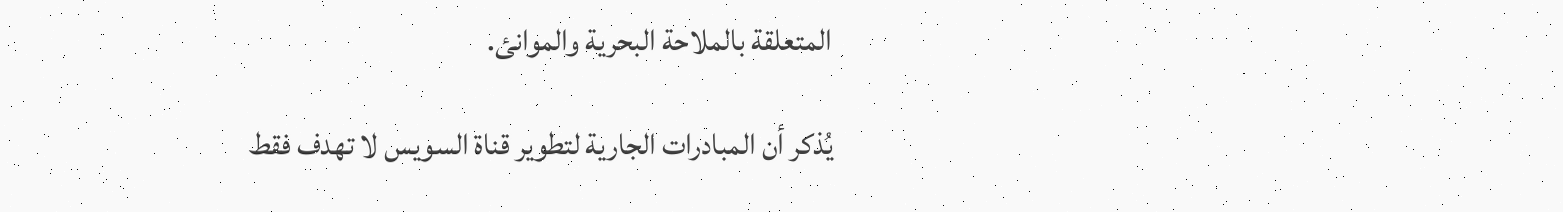المتعلقة بالملاحة البحرية والموانئ.

يُذكر أن المبادرات الجارية لتطوير قناة السويس لا تهدف فقط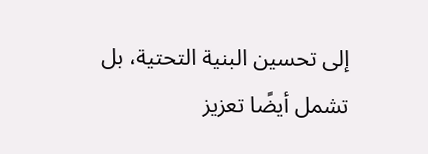إلى تحسين البنية التحتية، بل تشمل أيضًا تعزيز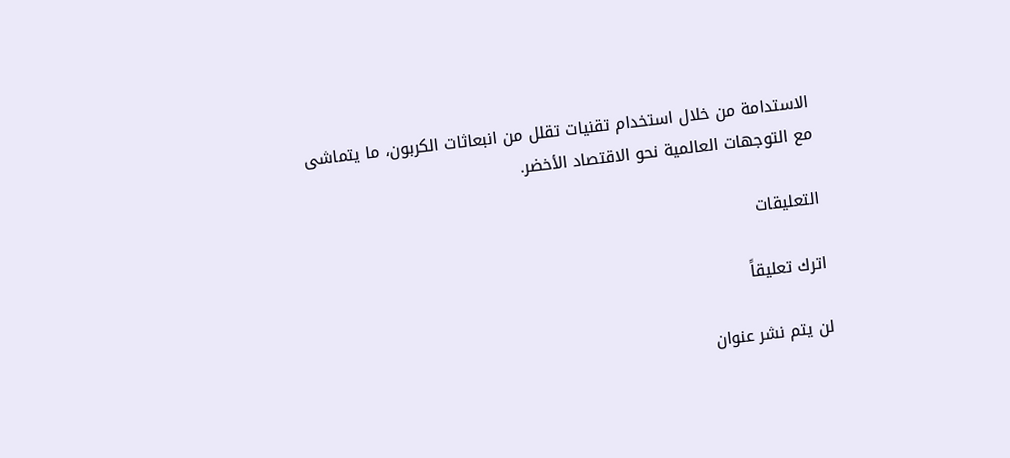الاستدامة من خلال استخدام تقنيات تقلل من انبعاثات الكربون، ما يتماشى مع التوجهات العالمية نحو الاقتصاد الأخضر.

التعليقات

اترك تعليقاً

لن يتم نشر عنوان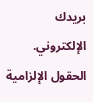بريدك الإلكتروني. الحقول الإلزامية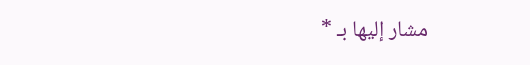مشار إليها بـ *